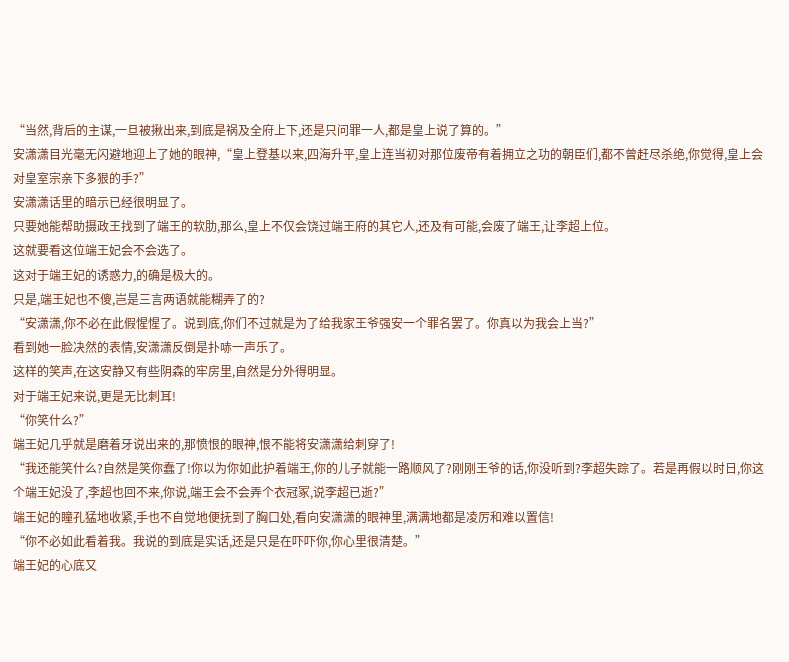“当然,背后的主谋,一旦被揪出来,到底是祸及全府上下,还是只问罪一人,都是皇上说了算的。”
安潇潇目光毫无闪避地迎上了她的眼神,“皇上登基以来,四海升平,皇上连当初对那位废帝有着拥立之功的朝臣们,都不曾赶尽杀绝,你觉得,皇上会对皇室宗亲下多狠的手?”
安潇潇话里的暗示已经很明显了。
只要她能帮助摄政王找到了端王的软肋,那么,皇上不仅会饶过端王府的其它人,还及有可能,会废了端王,让李超上位。
这就要看这位端王妃会不会选了。
这对于端王妃的诱惑力,的确是极大的。
只是,端王妃也不傻,岂是三言两语就能糊弄了的?
“安潇潇,你不必在此假惺惺了。说到底,你们不过就是为了给我家王爷强安一个罪名罢了。你真以为我会上当?”
看到她一脸决然的表情,安潇潇反倒是扑哧一声乐了。
这样的笑声,在这安静又有些阴森的牢房里,自然是分外得明显。
对于端王妃来说,更是无比刺耳!
“你笑什么?”
端王妃几乎就是磨着牙说出来的,那愤恨的眼神,恨不能将安潇潇给刺穿了!
“我还能笑什么?自然是笑你蠢了!你以为你如此护着端王,你的儿子就能一路顺风了?刚刚王爷的话,你没听到?李超失踪了。若是再假以时日,你这个端王妃没了,李超也回不来,你说,端王会不会弄个衣冠冢,说李超已逝?”
端王妃的瞳孔猛地收紧,手也不自觉地便抚到了胸口处,看向安潇潇的眼神里,满满地都是凌厉和难以置信!
“你不必如此看着我。我说的到底是实话,还是只是在吓吓你,你心里很清楚。”
端王妃的心底又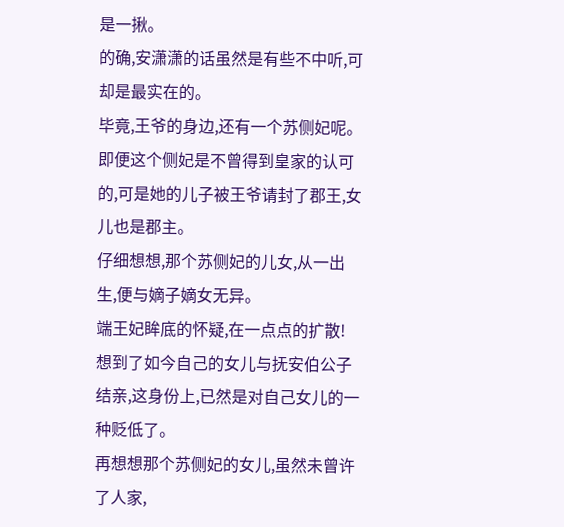是一揪。
的确,安潇潇的话虽然是有些不中听,可却是最实在的。
毕竟,王爷的身边,还有一个苏侧妃呢。
即便这个侧妃是不曾得到皇家的认可的,可是她的儿子被王爷请封了郡王,女儿也是郡主。
仔细想想,那个苏侧妃的儿女,从一出生,便与嫡子嫡女无异。
端王妃眸底的怀疑,在一点点的扩散!
想到了如今自己的女儿与抚安伯公子结亲,这身份上,已然是对自己女儿的一种贬低了。
再想想那个苏侧妃的女儿,虽然未曾许了人家,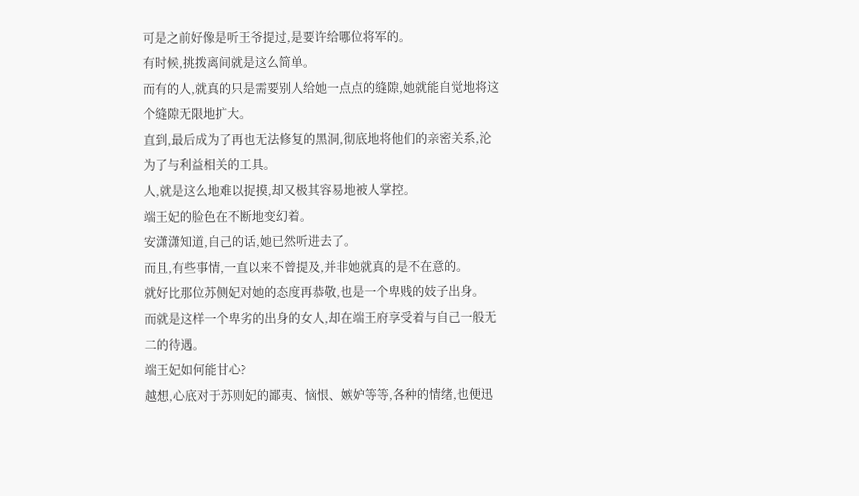可是之前好像是听王爷提过,是要许给哪位将军的。
有时候,挑拨离间就是这么简单。
而有的人,就真的只是需要别人给她一点点的缝隙,她就能自觉地将这个缝隙无限地扩大。
直到,最后成为了再也无法修复的黑洞,彻底地将他们的亲密关系,沦为了与利益相关的工具。
人,就是这么地难以捉摸,却又极其容易地被人掌控。
端王妃的脸色在不断地变幻着。
安潇潇知道,自己的话,她已然听进去了。
而且,有些事情,一直以来不曾提及,并非她就真的是不在意的。
就好比那位苏侧妃对她的态度再恭敬,也是一个卑贱的妓子出身。
而就是这样一个卑劣的出身的女人,却在端王府享受着与自己一般无二的待遇。
端王妃如何能甘心?
越想,心底对于苏则妃的鄙夷、恼恨、嫉妒等等,各种的情绪,也便迅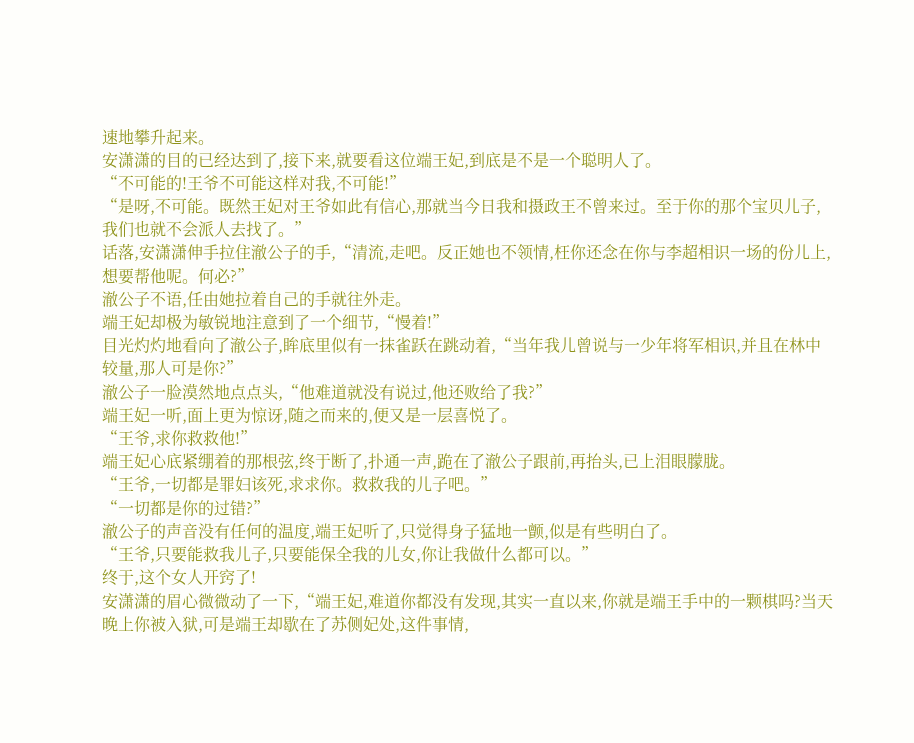速地攀升起来。
安潇潇的目的已经达到了,接下来,就要看这位端王妃,到底是不是一个聪明人了。
“不可能的!王爷不可能这样对我,不可能!”
“是呀,不可能。既然王妃对王爷如此有信心,那就当今日我和摄政王不曾来过。至于你的那个宝贝儿子,我们也就不会派人去找了。”
话落,安潇潇伸手拉住澈公子的手,“清流,走吧。反正她也不领情,枉你还念在你与李超相识一场的份儿上,想要帮他呢。何必?”
澈公子不语,任由她拉着自己的手就往外走。
端王妃却极为敏锐地注意到了一个细节,“慢着!”
目光灼灼地看向了澈公子,眸底里似有一抹雀跃在跳动着,“当年我儿曾说与一少年将军相识,并且在林中较量,那人可是你?”
澈公子一脸漠然地点点头,“他难道就没有说过,他还败给了我?”
端王妃一听,面上更为惊讶,随之而来的,便又是一层喜悦了。
“王爷,求你救救他!”
端王妃心底紧绷着的那根弦,终于断了,扑通一声,跪在了澈公子跟前,再抬头,已上泪眼朦胧。
“王爷,一切都是罪妇该死,求求你。救救我的儿子吧。”
“一切都是你的过错?”
澈公子的声音没有任何的温度,端王妃听了,只觉得身子猛地一颤,似是有些明白了。
“王爷,只要能救我儿子,只要能保全我的儿女,你让我做什么都可以。”
终于,这个女人开窍了!
安潇潇的眉心微微动了一下,“端王妃,难道你都没有发现,其实一直以来,你就是端王手中的一颗棋吗?当天晚上你被入狱,可是端王却歇在了苏侧妃处,这件事情,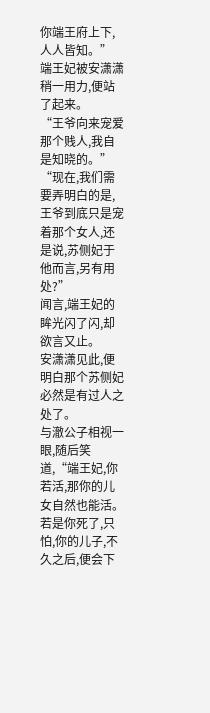你端王府上下,人人皆知。”
端王妃被安潇潇稍一用力,便站了起来。
“王爷向来宠爱那个贱人,我自是知晓的。”
“现在,我们需要弄明白的是,王爷到底只是宠着那个女人,还是说,苏侧妃于他而言,另有用处?”
闻言,端王妃的眸光闪了闪,却欲言又止。
安潇潇见此,便明白那个苏侧妃必然是有过人之处了。
与澈公子相视一眼,随后笑道,“端王妃,你若活,那你的儿女自然也能活。若是你死了,只怕,你的儿子,不久之后,便会下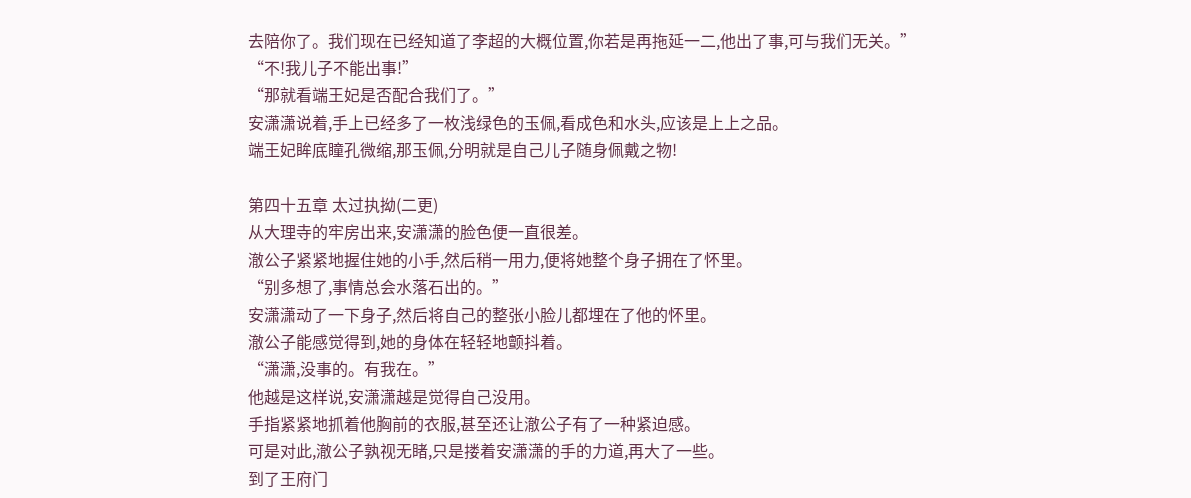去陪你了。我们现在已经知道了李超的大概位置,你若是再拖延一二,他出了事,可与我们无关。”
“不!我儿子不能出事!”
“那就看端王妃是否配合我们了。”
安潇潇说着,手上已经多了一枚浅绿色的玉佩,看成色和水头,应该是上上之品。
端王妃眸底瞳孔微缩,那玉佩,分明就是自己儿子随身佩戴之物!

第四十五章 太过执拗(二更)
从大理寺的牢房出来,安潇潇的脸色便一直很差。
澈公子紧紧地握住她的小手,然后稍一用力,便将她整个身子拥在了怀里。
“别多想了,事情总会水落石出的。”
安潇潇动了一下身子,然后将自己的整张小脸儿都埋在了他的怀里。
澈公子能感觉得到,她的身体在轻轻地颤抖着。
“潇潇,没事的。有我在。”
他越是这样说,安潇潇越是觉得自己没用。
手指紧紧地抓着他胸前的衣服,甚至还让澈公子有了一种紧迫感。
可是对此,澈公子孰视无睹,只是搂着安潇潇的手的力道,再大了一些。
到了王府门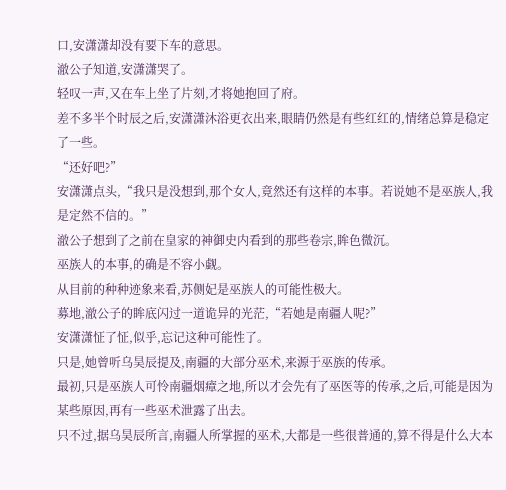口,安潇潇却没有要下车的意思。
澈公子知道,安潇潇哭了。
轻叹一声,又在车上坐了片刻,才将她抱回了府。
差不多半个时辰之后,安潇潇沐浴更衣出来,眼睛仍然是有些红红的,情绪总算是稳定了一些。
“还好吧?”
安潇潇点头,“我只是没想到,那个女人,竟然还有这样的本事。若说她不是巫族人,我是定然不信的。”
澈公子想到了之前在皇家的神御史内看到的那些卷宗,眸色微沉。
巫族人的本事,的确是不容小觑。
从目前的种种迹象来看,苏侧妃是巫族人的可能性极大。
募地,澈公子的眸底闪过一道诡异的光茫,“若她是南疆人呢?”
安潇潇怔了怔,似乎,忘记这种可能性了。
只是,她曾听乌昊辰提及,南疆的大部分巫术,来源于巫族的传承。
最初,只是巫族人可怜南疆烟瘴之地,所以才会先有了巫医等的传承,之后,可能是因为某些原因,再有一些巫术泄露了出去。
只不过,据乌昊辰所言,南疆人所掌握的巫术,大都是一些很普通的,算不得是什么大本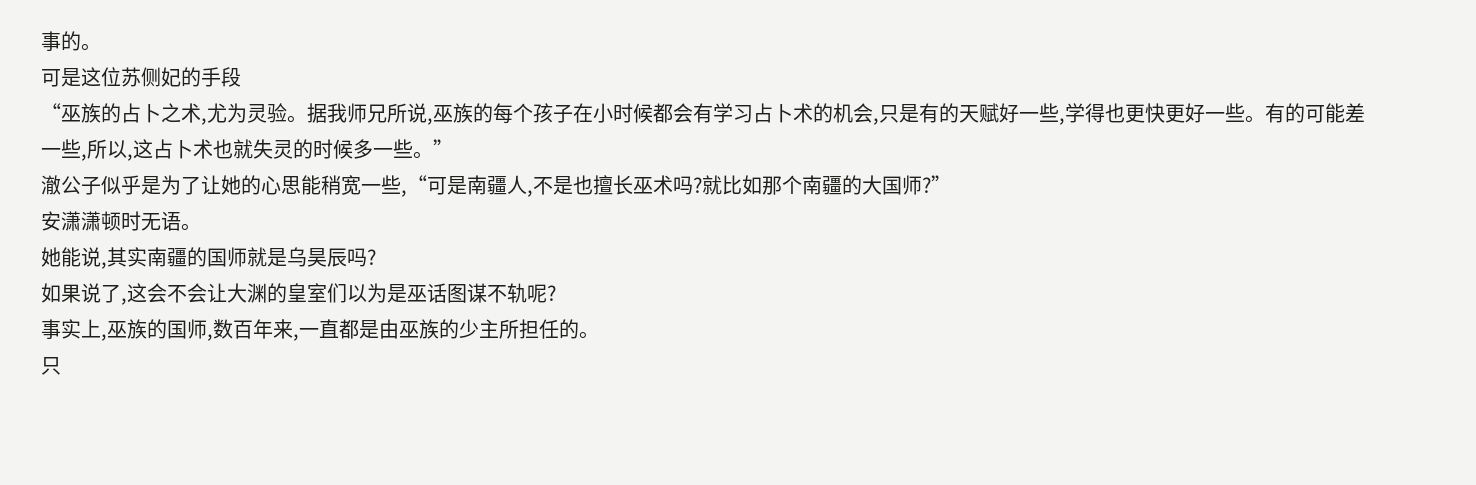事的。
可是这位苏侧妃的手段
“巫族的占卜之术,尤为灵验。据我师兄所说,巫族的每个孩子在小时候都会有学习占卜术的机会,只是有的天赋好一些,学得也更快更好一些。有的可能差一些,所以,这占卜术也就失灵的时候多一些。”
澈公子似乎是为了让她的心思能稍宽一些,“可是南疆人,不是也擅长巫术吗?就比如那个南疆的大国师?”
安潇潇顿时无语。
她能说,其实南疆的国师就是乌昊辰吗?
如果说了,这会不会让大渊的皇室们以为是巫话图谋不轨呢?
事实上,巫族的国师,数百年来,一直都是由巫族的少主所担任的。
只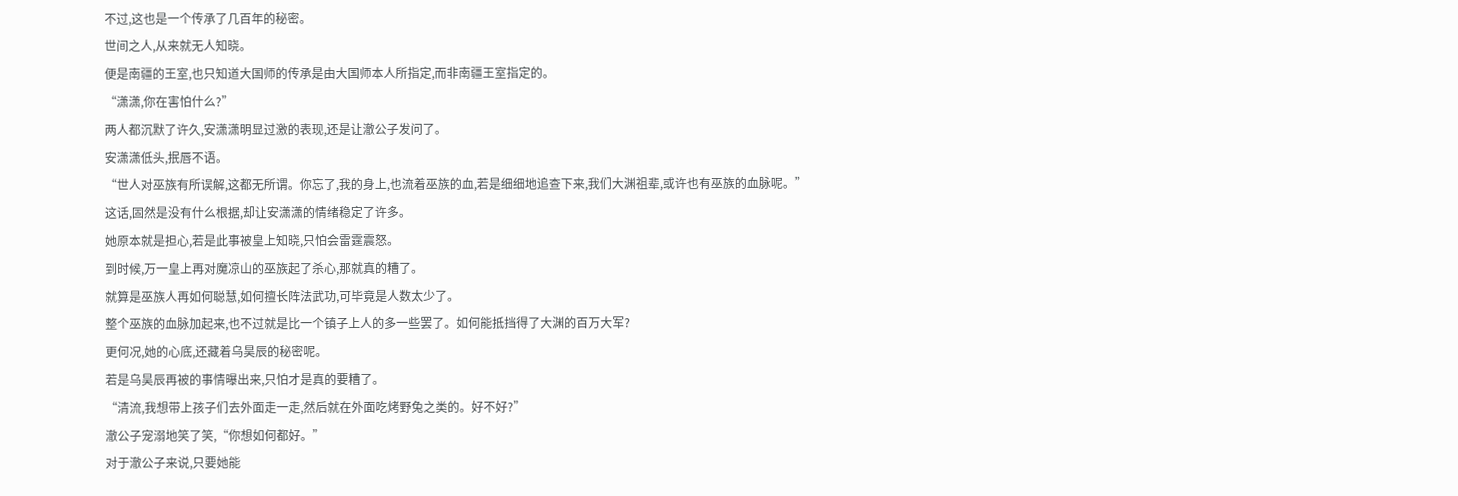不过,这也是一个传承了几百年的秘密。
世间之人,从来就无人知晓。
便是南疆的王室,也只知道大国师的传承是由大国师本人所指定,而非南疆王室指定的。
“潇潇,你在害怕什么?”
两人都沉默了许久,安潇潇明显过激的表现,还是让澈公子发问了。
安潇潇低头,抿唇不语。
“世人对巫族有所误解,这都无所谓。你忘了,我的身上,也流着巫族的血,若是细细地追查下来,我们大渊祖辈,或许也有巫族的血脉呢。”
这话,固然是没有什么根据,却让安潇潇的情绪稳定了许多。
她原本就是担心,若是此事被皇上知晓,只怕会雷霆震怒。
到时候,万一皇上再对魔凉山的巫族起了杀心,那就真的糟了。
就算是巫族人再如何聪慧,如何擅长阵法武功,可毕竟是人数太少了。
整个巫族的血脉加起来,也不过就是比一个镇子上人的多一些罢了。如何能抵挡得了大渊的百万大军?
更何况,她的心底,还藏着乌昊辰的秘密呢。
若是乌昊辰再被的事情曝出来,只怕才是真的要糟了。
“清流,我想带上孩子们去外面走一走,然后就在外面吃烤野兔之类的。好不好?”
澈公子宠溺地笑了笑,“你想如何都好。”
对于澈公子来说,只要她能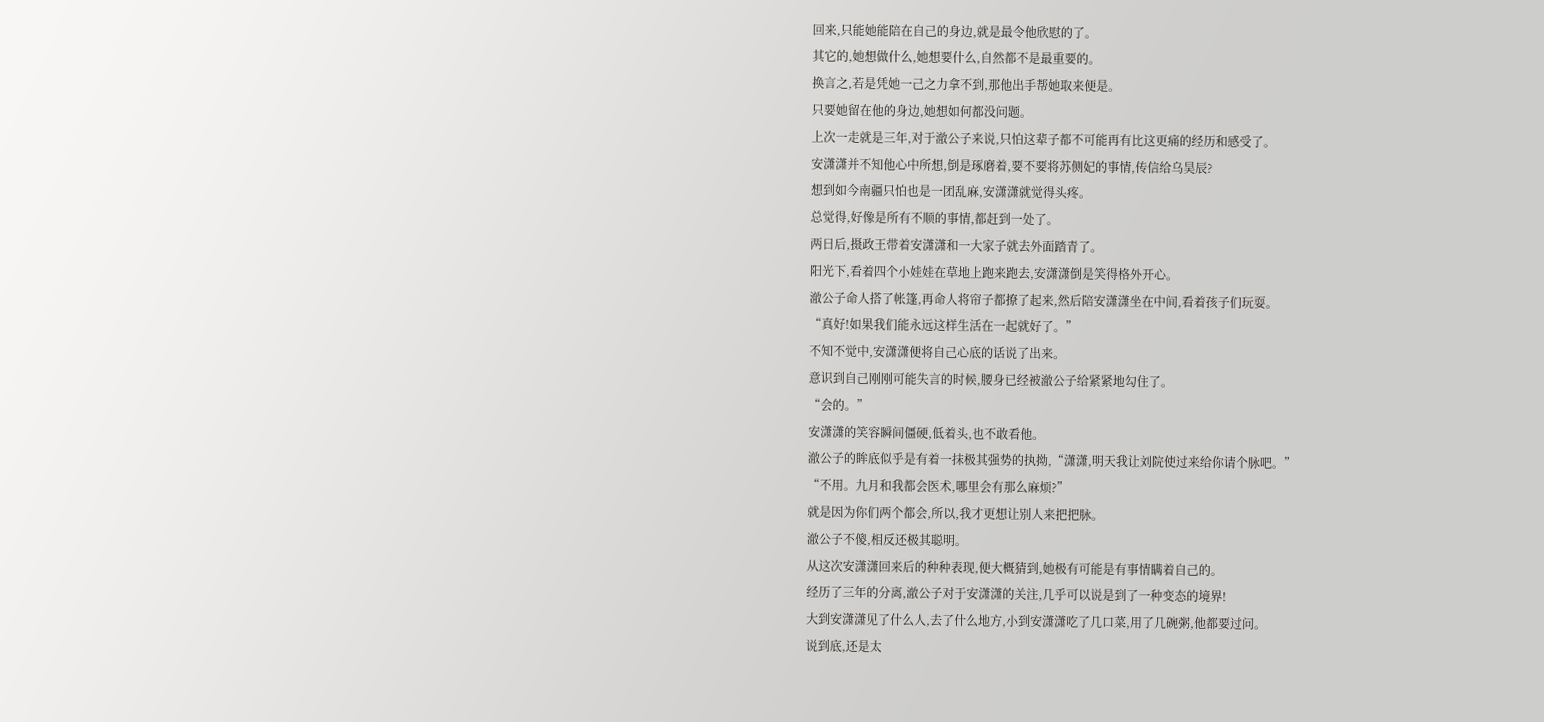回来,只能她能陪在自己的身边,就是最令他欣慰的了。
其它的,她想做什么,她想要什么,自然都不是最重要的。
换言之,若是凭她一己之力拿不到,那他出手帮她取来便是。
只要她留在他的身边,她想如何都没问题。
上次一走就是三年,对于澈公子来说,只怕这辈子都不可能再有比这更痛的经历和感受了。
安潇潇并不知他心中所想,倒是琢磨着,要不要将苏侧妃的事情,传信给乌昊辰?
想到如今南疆只怕也是一团乱麻,安潇潇就觉得头疼。
总觉得,好像是所有不顺的事情,都赶到一处了。
两日后,摄政王带着安潇潇和一大家子就去外面踏青了。
阳光下,看着四个小娃娃在草地上跑来跑去,安潇潇倒是笑得格外开心。
澈公子命人搭了帐篷,再命人将帘子都撩了起来,然后陪安潇潇坐在中间,看着孩子们玩耍。
“真好!如果我们能永远这样生活在一起就好了。”
不知不觉中,安潇潇便将自己心底的话说了出来。
意识到自己刚刚可能失言的时候,腰身已经被澈公子给紧紧地勾住了。
“会的。”
安潇潇的笑容瞬间僵硬,低着头,也不敢看他。
澈公子的眸底似乎是有着一抹极其强势的执拗,“潇潇,明天我让刘院使过来给你请个脉吧。”
“不用。九月和我都会医术,哪里会有那么麻烦?”
就是因为你们两个都会,所以,我才更想让别人来把把脉。
澈公子不傻,相反还极其聪明。
从这次安潇潇回来后的种种表现,便大概猜到,她极有可能是有事情瞒着自己的。
经历了三年的分离,澈公子对于安潇潇的关注,几乎可以说是到了一种变态的境界!
大到安潇潇见了什么人,去了什么地方,小到安潇潇吃了几口菜,用了几碗粥,他都要过问。
说到底,还是太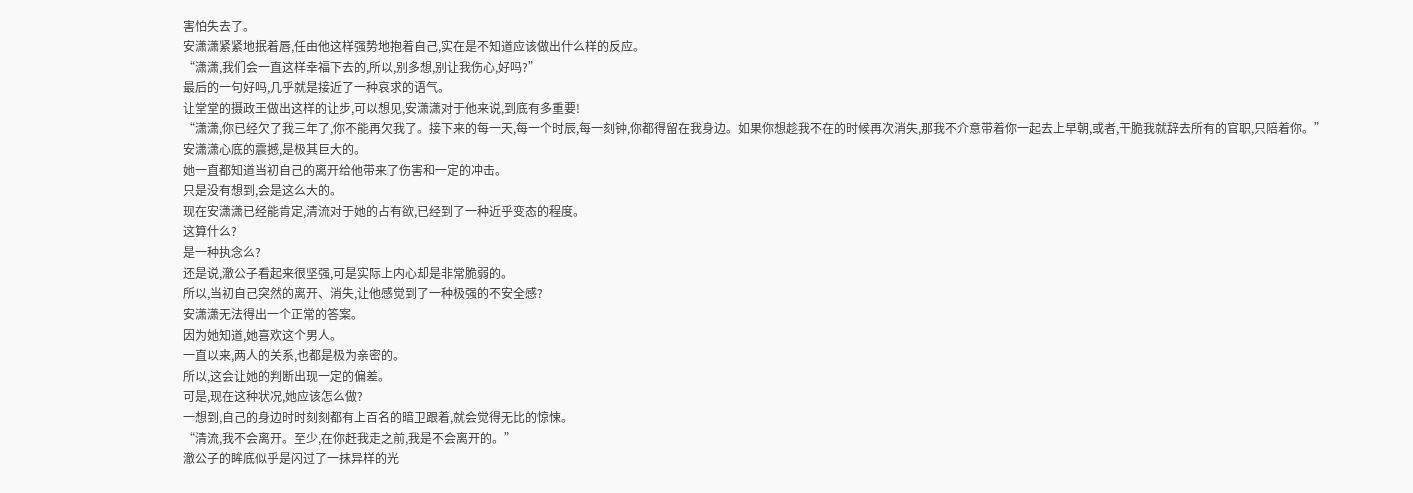害怕失去了。
安潇潇紧紧地抿着唇,任由他这样强势地抱着自己,实在是不知道应该做出什么样的反应。
“潇潇,我们会一直这样幸福下去的,所以,别多想,别让我伤心,好吗?”
最后的一句好吗,几乎就是接近了一种哀求的语气。
让堂堂的摄政王做出这样的让步,可以想见,安潇潇对于他来说,到底有多重要!
“潇潇,你已经欠了我三年了,你不能再欠我了。接下来的每一天,每一个时辰,每一刻钟,你都得留在我身边。如果你想趁我不在的时候再次消失,那我不介意带着你一起去上早朝,或者,干脆我就辞去所有的官职,只陪着你。”
安潇潇心底的震撼,是极其巨大的。
她一直都知道当初自己的离开给他带来了伤害和一定的冲击。
只是没有想到,会是这么大的。
现在安潇潇已经能肯定,清流对于她的占有欲,已经到了一种近乎变态的程度。
这算什么?
是一种执念么?
还是说,澈公子看起来很坚强,可是实际上内心却是非常脆弱的。
所以,当初自己突然的离开、消失,让他感觉到了一种极强的不安全感?
安潇潇无法得出一个正常的答案。
因为她知道,她喜欢这个男人。
一直以来,两人的关系,也都是极为亲密的。
所以,这会让她的判断出现一定的偏差。
可是,现在这种状况,她应该怎么做?
一想到,自己的身边时时刻刻都有上百名的暗卫跟着,就会觉得无比的惊悚。
“清流,我不会离开。至少,在你赶我走之前,我是不会离开的。”
澈公子的眸底似乎是闪过了一抹异样的光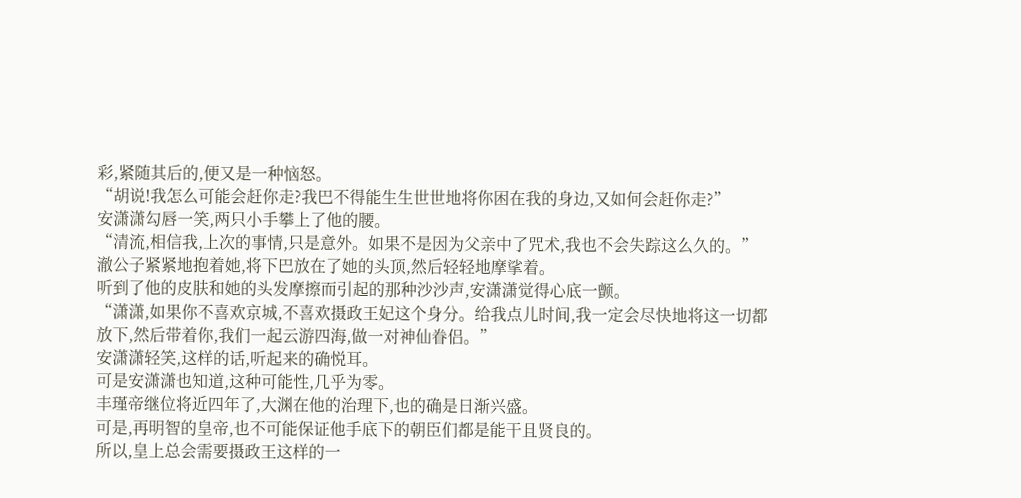彩,紧随其后的,便又是一种恼怒。
“胡说!我怎么可能会赶你走?我巴不得能生生世世地将你困在我的身边,又如何会赶你走?”
安潇潇勾唇一笑,两只小手攀上了他的腰。
“清流,相信我,上次的事情,只是意外。如果不是因为父亲中了咒术,我也不会失踪这么久的。”
澈公子紧紧地抱着她,将下巴放在了她的头顶,然后轻轻地摩挲着。
听到了他的皮肤和她的头发摩擦而引起的那种沙沙声,安潇潇觉得心底一颤。
“潇潇,如果你不喜欢京城,不喜欢摄政王妃这个身分。给我点儿时间,我一定会尽快地将这一切都放下,然后带着你,我们一起云游四海,做一对神仙眷侣。”
安潇潇轻笑,这样的话,听起来的确悦耳。
可是安潇潇也知道,这种可能性,几乎为零。
丰瑾帝继位将近四年了,大渊在他的治理下,也的确是日渐兴盛。
可是,再明智的皇帝,也不可能保证他手底下的朝臣们都是能干且贤良的。
所以,皇上总会需要摄政王这样的一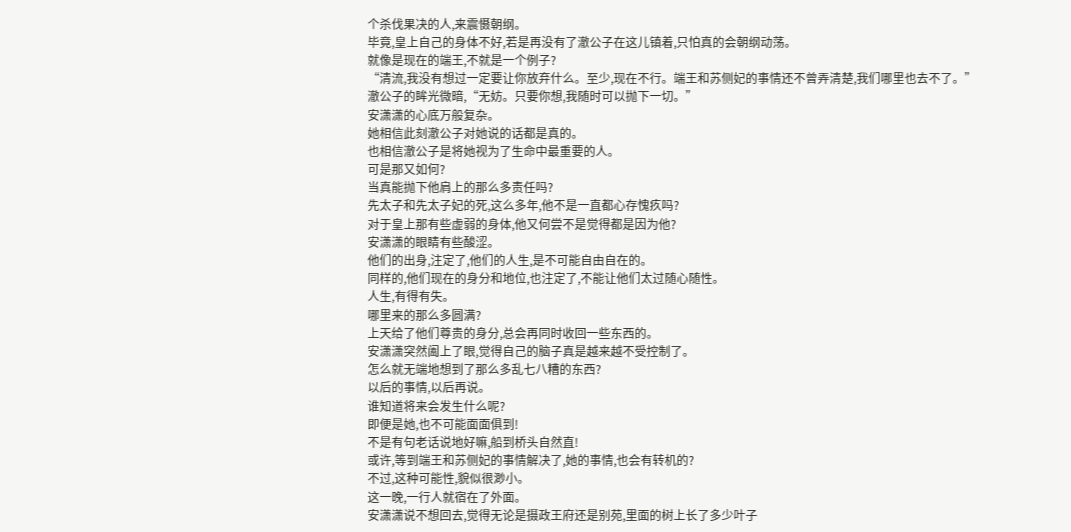个杀伐果决的人,来震慑朝纲。
毕竟,皇上自己的身体不好,若是再没有了澈公子在这儿镇着,只怕真的会朝纲动荡。
就像是现在的端王,不就是一个例子?
“清流,我没有想过一定要让你放弃什么。至少,现在不行。端王和苏侧妃的事情还不曾弄清楚,我们哪里也去不了。”
澈公子的眸光微暗,“无妨。只要你想,我随时可以抛下一切。”
安潇潇的心底万般复杂。
她相信此刻澈公子对她说的话都是真的。
也相信澈公子是将她视为了生命中最重要的人。
可是那又如何?
当真能抛下他肩上的那么多责任吗?
先太子和先太子妃的死,这么多年,他不是一直都心存愧疚吗?
对于皇上那有些虚弱的身体,他又何尝不是觉得都是因为他?
安潇潇的眼睛有些酸涩。
他们的出身,注定了,他们的人生,是不可能自由自在的。
同样的,他们现在的身分和地位,也注定了,不能让他们太过随心随性。
人生,有得有失。
哪里来的那么多圆满?
上天给了他们尊贵的身分,总会再同时收回一些东西的。
安潇潇突然阖上了眼,觉得自己的脑子真是越来越不受控制了。
怎么就无端地想到了那么多乱七八糟的东西?
以后的事情,以后再说。
谁知道将来会发生什么呢?
即便是她,也不可能面面俱到!
不是有句老话说地好嘛,船到桥头自然直!
或许,等到端王和苏侧妃的事情解决了,她的事情,也会有转机的?
不过,这种可能性,貌似很渺小。
这一晚,一行人就宿在了外面。
安潇潇说不想回去,觉得无论是摄政王府还是别苑,里面的树上长了多少叶子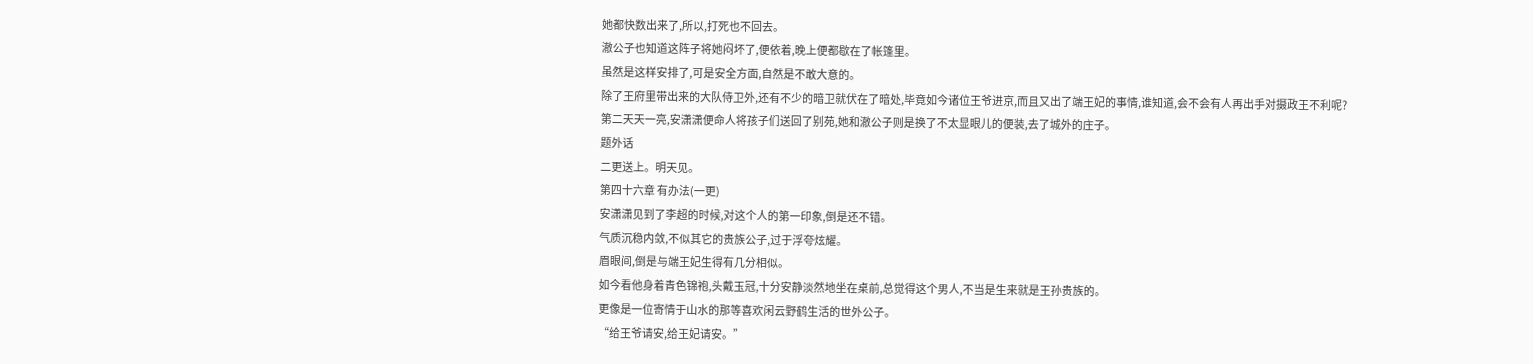她都快数出来了,所以,打死也不回去。
澈公子也知道这阵子将她闷坏了,便依着,晚上便都歇在了帐篷里。
虽然是这样安排了,可是安全方面,自然是不敢大意的。
除了王府里带出来的大队侍卫外,还有不少的暗卫就伏在了暗处,毕竟如今诸位王爷进京,而且又出了端王妃的事情,谁知道,会不会有人再出手对摄政王不利呢?
第二天天一亮,安潇潇便命人将孩子们送回了别苑,她和澈公子则是换了不太显眼儿的便装,去了城外的庄子。
题外话
二更送上。明天见。
第四十六章 有办法(一更)
安潇潇见到了李超的时候,对这个人的第一印象,倒是还不错。
气质沉稳内敛,不似其它的贵族公子,过于浮夸炫耀。
眉眼间,倒是与端王妃生得有几分相似。
如今看他身着青色锦袍,头戴玉冠,十分安静淡然地坐在桌前,总觉得这个男人,不当是生来就是王孙贵族的。
更像是一位寄情于山水的那等喜欢闲云野鹤生活的世外公子。
“给王爷请安,给王妃请安。”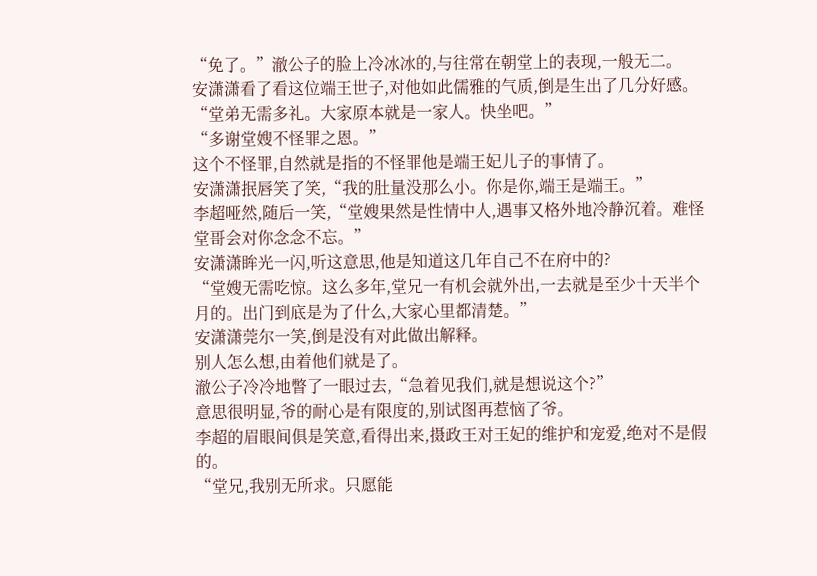“免了。”澈公子的脸上冷冰冰的,与往常在朝堂上的表现,一般无二。
安潇潇看了看这位端王世子,对他如此儒雅的气质,倒是生出了几分好感。
“堂弟无需多礼。大家原本就是一家人。快坐吧。”
“多谢堂嫂不怪罪之恩。”
这个不怪罪,自然就是指的不怪罪他是端王妃儿子的事情了。
安潇潇抿唇笑了笑,“我的肚量没那么小。你是你,端王是端王。”
李超哑然,随后一笑,“堂嫂果然是性情中人,遇事又格外地冷静沉着。难怪堂哥会对你念念不忘。”
安潇潇眸光一闪,听这意思,他是知道这几年自己不在府中的?
“堂嫂无需吃惊。这么多年,堂兄一有机会就外出,一去就是至少十天半个月的。出门到底是为了什么,大家心里都清楚。”
安潇潇莞尔一笑,倒是没有对此做出解释。
别人怎么想,由着他们就是了。
澈公子冷冷地瞥了一眼过去,“急着见我们,就是想说这个?”
意思很明显,爷的耐心是有限度的,别试图再惹恼了爷。
李超的眉眼间俱是笑意,看得出来,摄政王对王妃的维护和宠爱,绝对不是假的。
“堂兄,我别无所求。只愿能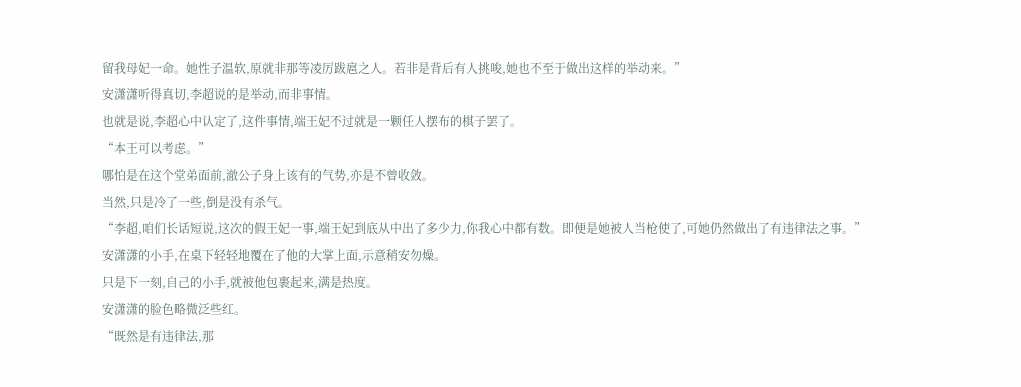留我母妃一命。她性子温软,原就非那等凌厉跋扈之人。若非是背后有人挑唆,她也不至于做出这样的举动来。”
安潇潇听得真切,李超说的是举动,而非事情。
也就是说,李超心中认定了,这件事情,端王妃不过就是一颗任人摆布的棋子罢了。
“本王可以考虑。”
哪怕是在这个堂弟面前,澈公子身上该有的气势,亦是不曾收敛。
当然,只是冷了一些,倒是没有杀气。
“李超,咱们长话短说,这次的假王妃一事,端王妃到底从中出了多少力,你我心中都有数。即便是她被人当枪使了,可她仍然做出了有违律法之事。”
安潇潇的小手,在桌下轻轻地覆在了他的大掌上面,示意稍安勿燥。
只是下一刻,自己的小手,就被他包裹起来,满是热度。
安潇潇的脸色略微泛些红。
“既然是有违律法,那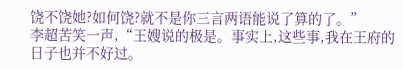饶不饶她?如何饶?就不是你三言两语能说了算的了。”
李超苦笑一声,“王嫂说的极是。事实上,这些事,我在王府的日子也并不好过。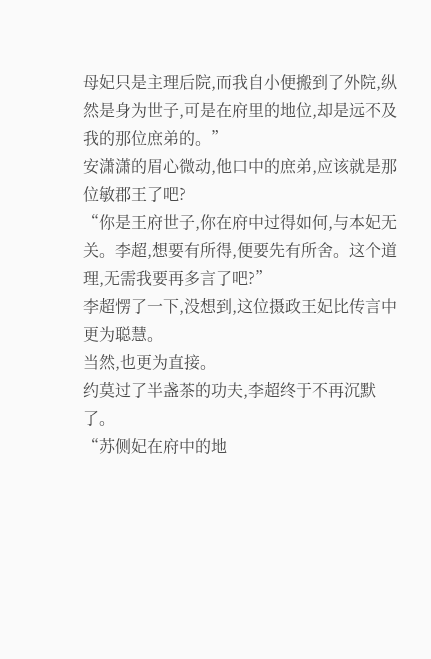母妃只是主理后院,而我自小便搬到了外院,纵然是身为世子,可是在府里的地位,却是远不及我的那位庶弟的。”
安潇潇的眉心微动,他口中的庶弟,应该就是那位敏郡王了吧?
“你是王府世子,你在府中过得如何,与本妃无关。李超,想要有所得,便要先有所舍。这个道理,无需我要再多言了吧?”
李超愣了一下,没想到,这位摄政王妃比传言中更为聪慧。
当然,也更为直接。
约莫过了半盏茶的功夫,李超终于不再沉默了。
“苏侧妃在府中的地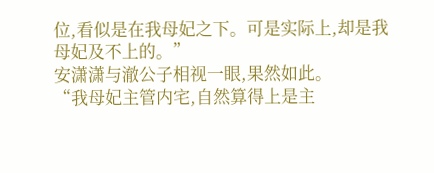位,看似是在我母妃之下。可是实际上,却是我母妃及不上的。”
安潇潇与澈公子相视一眼,果然如此。
“我母妃主管内宅,自然算得上是主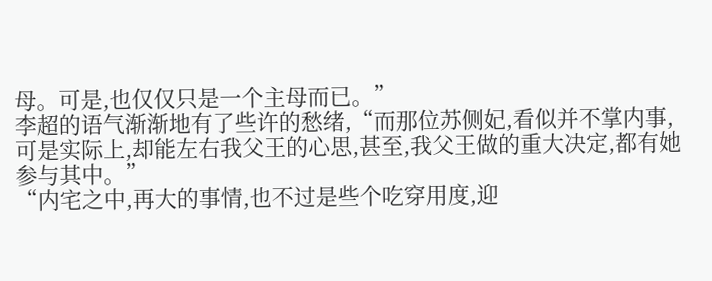母。可是,也仅仅只是一个主母而已。”
李超的语气渐渐地有了些许的愁绪,“而那位苏侧妃,看似并不掌内事,可是实际上,却能左右我父王的心思,甚至,我父王做的重大决定,都有她参与其中。”
“内宅之中,再大的事情,也不过是些个吃穿用度,迎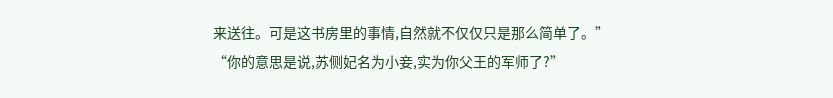来送往。可是这书房里的事情,自然就不仅仅只是那么简单了。”
“你的意思是说,苏侧妃名为小妾,实为你父王的军师了?”